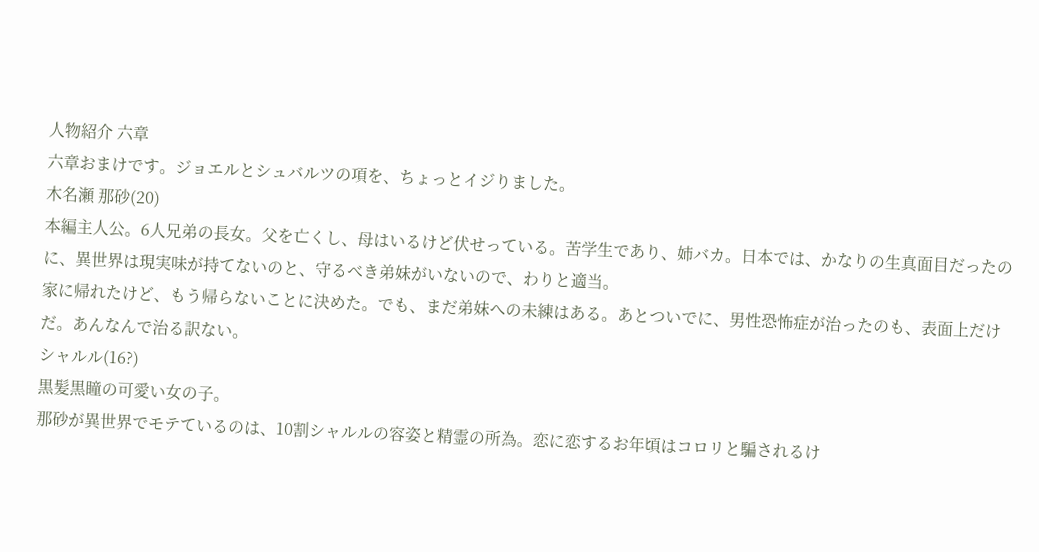人物紹介 六章
六章おまけです。ジョエルとシュバルツの項を、ちょっとイジりました。
木名瀬 那砂(20)
本編主人公。6人兄弟の長女。父を亡くし、母はいるけど伏せっている。苦学生であり、姉バカ。日本では、かなりの生真面目だったのに、異世界は現実味が持てないのと、守るべき弟妹がいないので、わりと適当。
家に帰れたけど、もう帰らないことに決めた。でも、まだ弟妹への未練はある。あとついでに、男性恐怖症が治ったのも、表面上だけだ。あんなんで治る訳ない。
シャルル(16?)
黒髪黒瞳の可愛い女の子。
那砂が異世界でモテているのは、10割シャルルの容姿と精霊の所為。恋に恋するお年頃はコロリと騙されるけ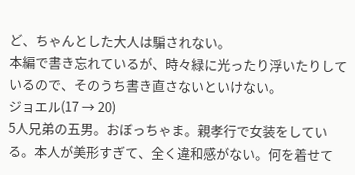ど、ちゃんとした大人は騙されない。
本編で書き忘れているが、時々緑に光ったり浮いたりしているので、そのうち書き直さないといけない。
ジョエル(17 → 20)
5人兄弟の五男。おぼっちゃま。親孝行で女装をしている。本人が美形すぎて、全く違和感がない。何を着せて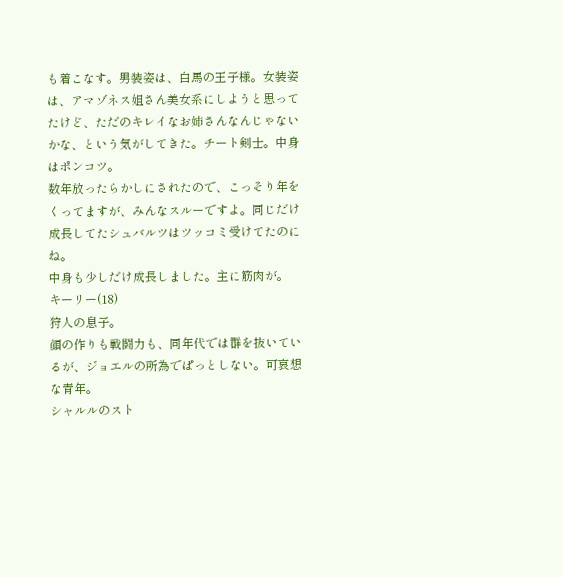も着こなす。男装姿は、白馬の王子様。女装姿は、アマゾネス姐さん美女系にしようと思ってたけど、ただのキレイなお姉さんなんじゃないかな、という気がしてきた。チート剣士。中身はポンコツ。
数年放ったらかしにされたので、こっそり年をくってますが、みんなスルーですよ。同じだけ成長してたシュバルツはツッコミ受けてたのにね。
中身も少しだけ成長しました。主に筋肉が。
キーリー(18)
狩人の息子。
顔の作りも戦闘力も、同年代では群を抜いているが、ジョエルの所為でぱっとしない。可哀想な青年。
シャルルのスト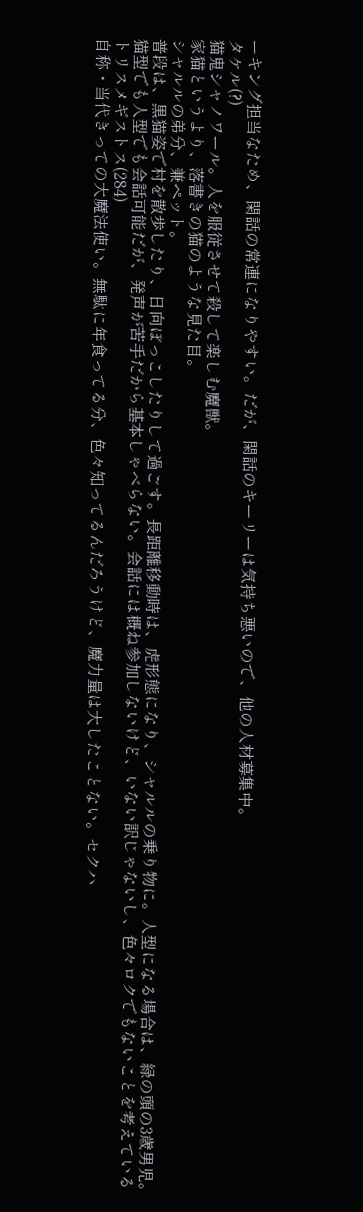ーキング担当なため、閑話の常連になりやすい。だが、閑話のキーリーは気持ち悪いので、他の人材募集中。
タケル(?)
猫鬼シャノワール。人を服従させて殺して楽しむ魔獣。
家猫というより、落書きの猫のような見た目。
シャルルの弟分、兼ペット。
普段は、黒猫姿で村を散歩したり、日向ぼっこしたりして過ごす。長距離移動時は、虎形態になり、シャルルの乗り物に。人型になる場合は、緑の頭の3歳男児。
猫型でも人型でも会話可能だが、発声が苦手だから基本しゃべらない。会話には概ね参加しないけど、いない訳じゃないし、色々ロクでもないことを考えている
トリスメギストス(284)
自称・当代きっての大魔法使い。無駄に年食ってる分、色々知ってるんだろうけど、魔力量は大したことない。セクハ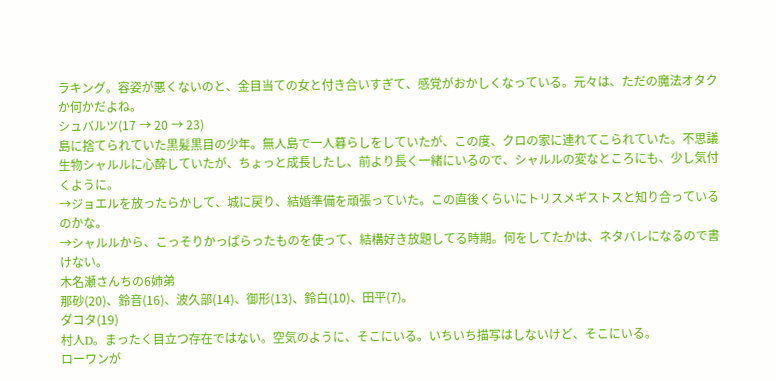ラキング。容姿が悪くないのと、金目当ての女と付き合いすぎて、感覚がおかしくなっている。元々は、ただの魔法オタクか何かだよね。
シュバルツ(17 → 20 → 23)
島に捨てられていた黒髪黒目の少年。無人島で一人暮らしをしていたが、この度、クロの家に連れてこられていた。不思議生物シャルルに心酔していたが、ちょっと成長したし、前より長く一緒にいるので、シャルルの変なところにも、少し気付くように。
→ジョエルを放ったらかして、城に戻り、結婚準備を頑張っていた。この直後くらいにトリスメギストスと知り合っているのかな。
→シャルルから、こっそりかっぱらったものを使って、結構好き放題してる時期。何をしてたかは、ネタバレになるので書けない。
木名瀬さんちの6姉弟
那砂(20)、鈴音(16)、波久部(14)、御形(13)、鈴白(10)、田平(7)。
ダコタ(19)
村人D。まったく目立つ存在ではない。空気のように、そこにいる。いちいち描写はしないけど、そこにいる。
ローワンが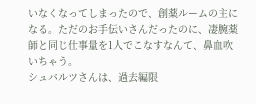いなくなってしまったので、創薬ルームの主になる。ただのお手伝いさんだったのに、凄腕薬師と同じ仕事量を1人でこなすなんて、鼻血吹いちゃう。
シュバルツさんは、過去編限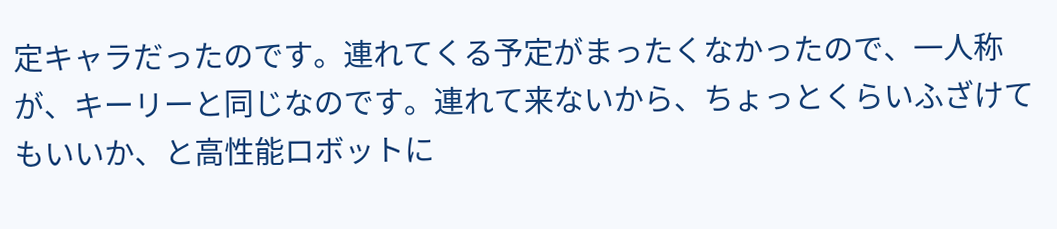定キャラだったのです。連れてくる予定がまったくなかったので、一人称が、キーリーと同じなのです。連れて来ないから、ちょっとくらいふざけてもいいか、と高性能ロボットに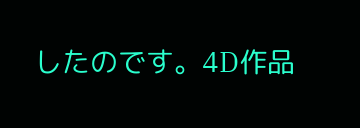したのです。4D作品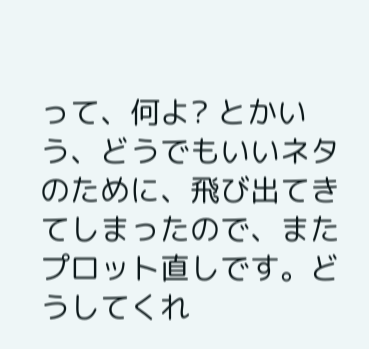って、何よ? とかいう、どうでもいいネタのために、飛び出てきてしまったので、またプロット直しです。どうしてくれ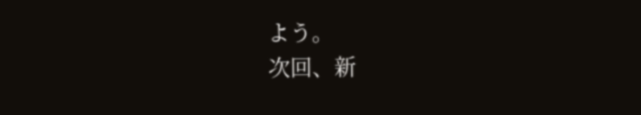よう。
次回、新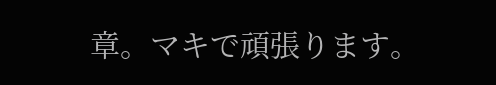章。マキで頑張ります。